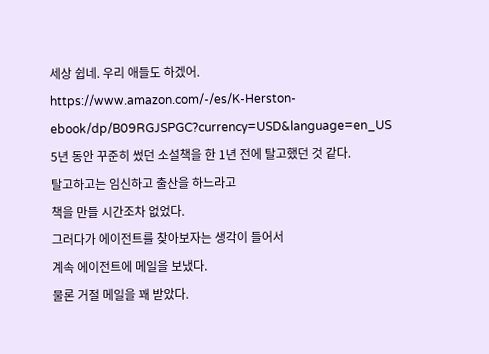세상 쉽네. 우리 애들도 하겠어.
https://www.amazon.com/-/es/K-Herston-ebook/dp/B09RGJSPGC?currency=USD&language=en_US
5년 동안 꾸준히 썼던 소설책을 한 1년 전에 탈고했던 것 같다.
탈고하고는 임신하고 출산을 하느라고
책을 만들 시간조차 없었다.
그러다가 에이전트를 찾아보자는 생각이 들어서
계속 에이전트에 메일을 보냈다.
물론 거절 메일을 꽤 받았다.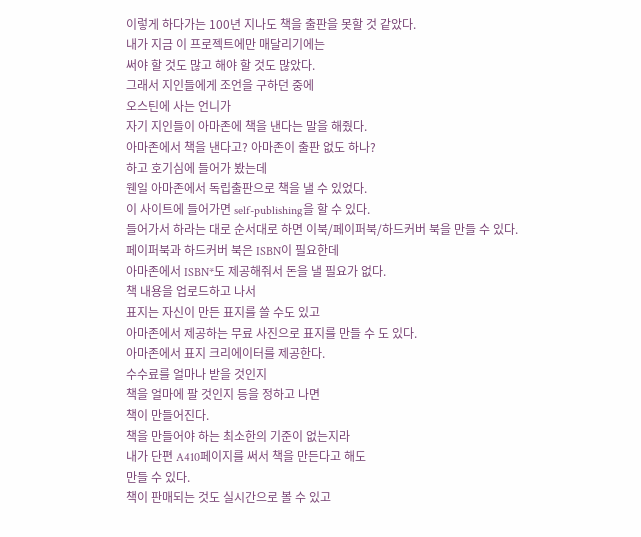이렇게 하다가는 100년 지나도 책을 출판을 못할 것 같았다.
내가 지금 이 프로젝트에만 매달리기에는
써야 할 것도 많고 해야 할 것도 많았다.
그래서 지인들에게 조언을 구하던 중에
오스틴에 사는 언니가
자기 지인들이 아마존에 책을 낸다는 말을 해줬다.
아마존에서 책을 낸다고? 아마존이 출판 없도 하나?
하고 호기심에 들어가 봤는데
웬일 아마존에서 독립출판으로 책을 낼 수 있었다.
이 사이트에 들어가면 self-publishing을 할 수 있다.
들어가서 하라는 대로 순서대로 하면 이북/페이퍼북/하드커버 북을 만들 수 있다.
페이퍼북과 하드커버 북은 ISBN이 필요한데
아마존에서 ISBN*도 제공해줘서 돈을 낼 필요가 없다.
책 내용을 업로드하고 나서
표지는 자신이 만든 표지를 쓸 수도 있고
아마존에서 제공하는 무료 사진으로 표지를 만들 수 도 있다.
아마존에서 표지 크리에이터를 제공한다.
수수료를 얼마나 받을 것인지
책을 얼마에 팔 것인지 등을 정하고 나면
책이 만들어진다.
책을 만들어야 하는 최소한의 기준이 없는지라
내가 단편 A410페이지를 써서 책을 만든다고 해도
만들 수 있다.
책이 판매되는 것도 실시간으로 볼 수 있고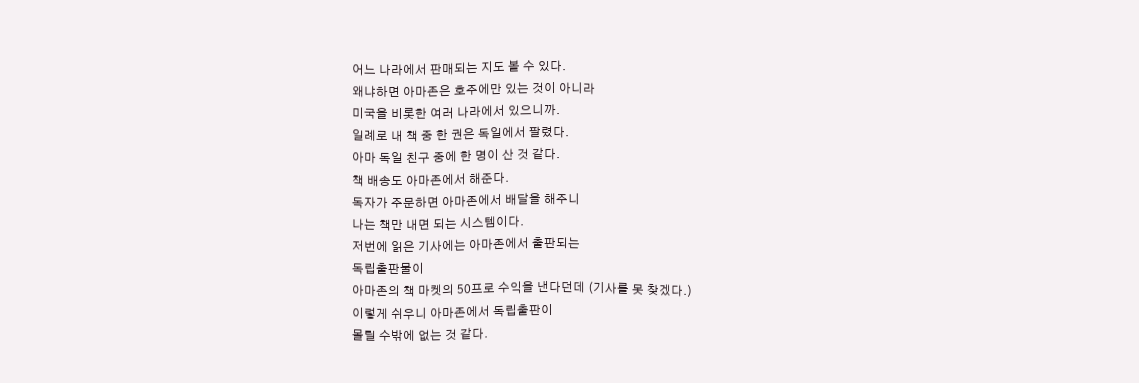어느 나라에서 판매되는 지도 볼 수 있다.
왜냐하면 아마존은 호주에만 있는 것이 아니라
미국을 비롯한 여러 나라에서 있으니까.
일례로 내 책 중 한 권은 독일에서 팔렸다.
아마 독일 친구 중에 한 명이 산 것 같다.
책 배송도 아마존에서 해준다.
독자가 주문하면 아마존에서 배달을 해주니
나는 책만 내면 되는 시스템이다.
저번에 읽은 기사에는 아마존에서 출판되는
독립출판물이
아마존의 책 마켓의 50프로 수익을 낸다던데 (기사를 못 찾겠다.)
이렇게 쉬우니 아마존에서 독립출판이
몰릴 수밖에 없는 것 같다.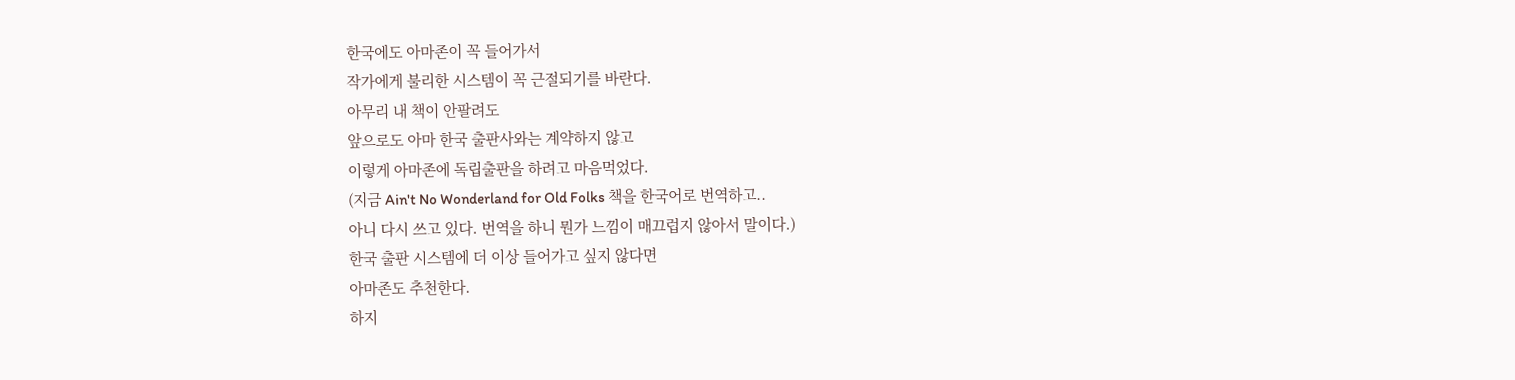한국에도 아마존이 꼭 들어가서
작가에게 불리한 시스템이 꼭 근절되기를 바란다.
아무리 내 책이 안팔려도
앞으로도 아마 한국 출판사와는 계약하지 않고
이렇게 아마존에 독립출판을 하려고 마음먹었다.
(지금 Ain't No Wonderland for Old Folks 책을 한국어로 번역하고..
아니 다시 쓰고 있다. 번역을 하니 뭔가 느낌이 매끄럽지 않아서 말이다.)
한국 출판 시스템에 더 이상 들어가고 싶지 않다면
아마존도 추천한다.
하지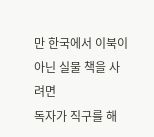만 한국에서 이북이 아닌 실물 책을 사려면
독자가 직구를 해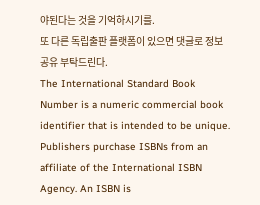야된다는 것을 기억하시기를.
또 다른 독립출판 플랫폼이 있으면 댓글로 정보 공유 부탁드린다.
The International Standard Book Number is a numeric commercial book identifier that is intended to be unique. Publishers purchase ISBNs from an affiliate of the International ISBN Agency. An ISBN is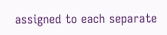assigned to each separate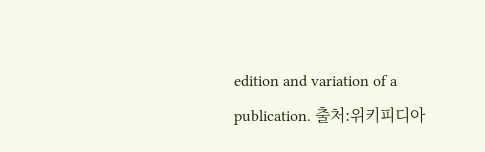edition and variation of a publication. 출처:위키피디아